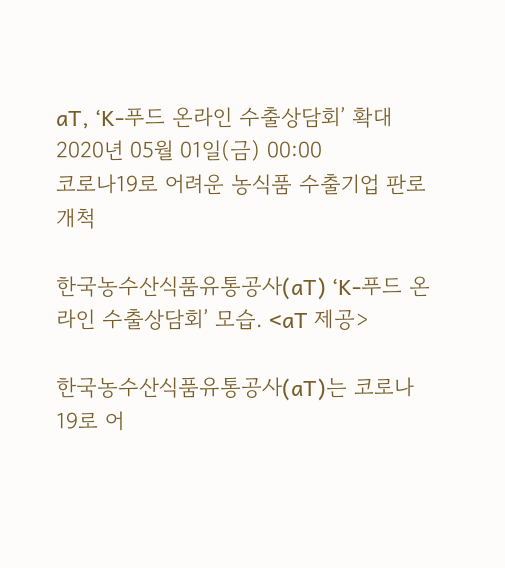aT, ‘K-푸드 온라인 수출상담회’ 확대
2020년 05월 01일(금) 00:00
코로나19로 어려운 농식품 수출기업 판로 개척

한국농수산식품유통공사(aT) ‘K-푸드 온라인 수출상담회’ 모습. <aT 제공>

한국농수산식품유통공사(aT)는 코로나19로 어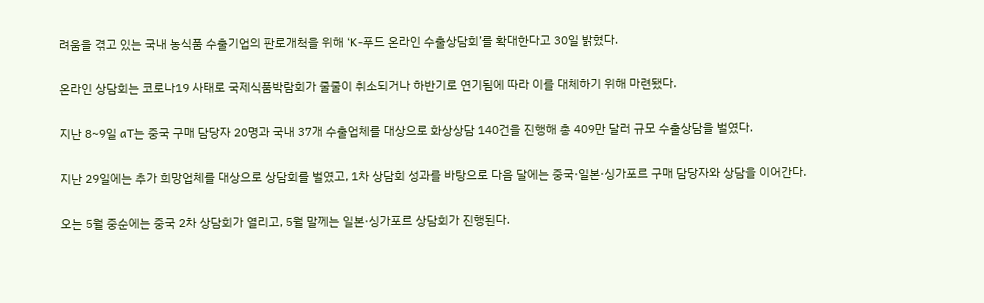려움을 겪고 있는 국내 농식품 수출기업의 판로개척을 위해 ‘K-푸드 온라인 수출상담회’를 확대한다고 30일 밝혔다.

온라인 상담회는 코로나19 사태로 국제식품박람회가 줄줄이 취소되거나 하반기로 연기됨에 따라 이를 대체하기 위해 마련됐다.

지난 8~9일 aT는 중국 구매 담당자 20명과 국내 37개 수출업체를 대상으로 화상상담 140건을 진행해 총 409만 달러 규모 수출상담을 벌였다.

지난 29일에는 추가 희망업체를 대상으로 상담회를 벌였고, 1차 상담회 성과를 바탕으로 다음 달에는 중국·일본·싱가포르 구매 담당자와 상담을 이어간다.

오는 5월 중순에는 중국 2차 상담회가 열리고, 5월 말께는 일본·싱가포르 상담회가 진행된다.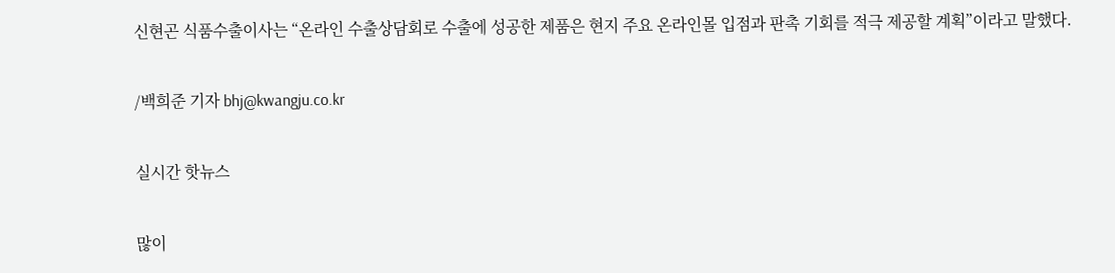신현곤 식품수출이사는 “온라인 수출상담회로 수출에 성공한 제품은 현지 주요 온라인몰 입점과 판촉 기회를 적극 제공할 계획”이라고 말했다.

/백희준 기자 bhj@kwangju.co.kr

실시간 핫뉴스

많이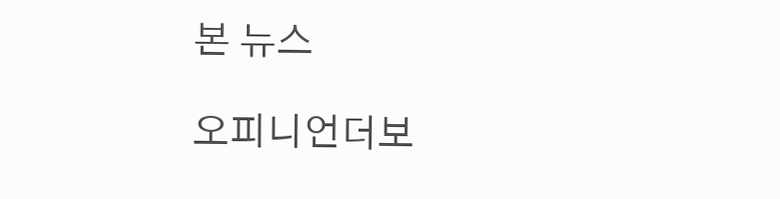본 뉴스

오피니언더보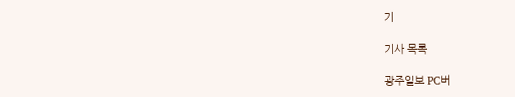기

기사 목록

광주일보 PC버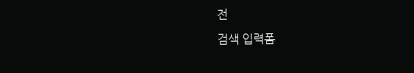전
검색 입력폼